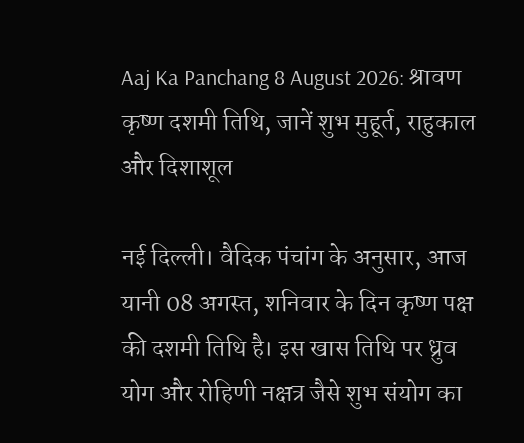Aaj Ka Panchang 8 August 2026: श्रावण कृष्ण दशमी तिथि, जानें शुभ मुहूर्त, राहुकाल और दिशाशूल

नई दिल्ली। वैदिक पंचांग के अनुसार, आज यानी 08 अगस्त, शनिवार के दिन कृष्ण पक्ष की दशमी तिथि है। इस खास तिथि पर ध्रुव योग और रोहिणी नक्षत्र जैसे शुभ संयोग का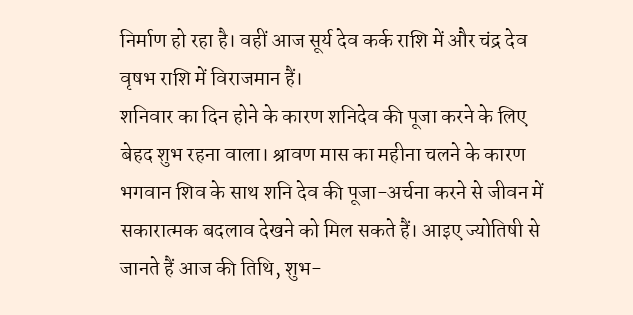निर्माण हो रहा है। वहीं आज सूर्य देव कर्क राशि में और चंद्र देव वृषभ राशि में विराजमान हैं।
शनिवार का दिन होने के कारण शनिदेव की पूजा करने के लिए बेहद शुभ रहना वाला। श्रावण मास का महीना चलने के कारण भगवान शिव के साथ शनि देव की पूजा-अर्चना करने से जीवन में सकारात्मक बदलाव देखने को मिल सकते हैं। आइए ज्योतिषी से जानते हैं आज की तिथि, शुभ-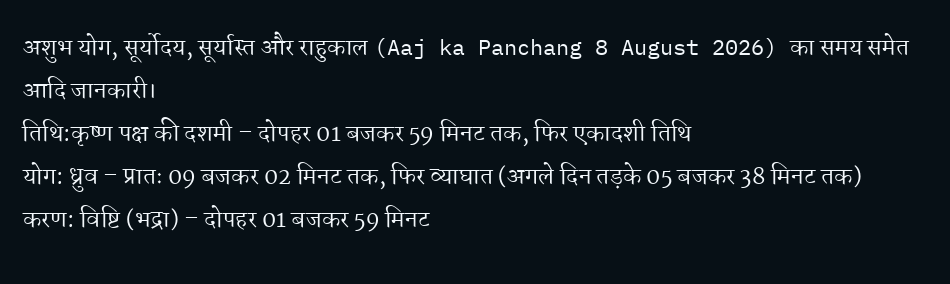अशुभ योग, सूर्योदय, सूर्यास्त और राहुकाल (Aaj ka Panchang 8 August 2026) का समय समेत आदि जानकारी।
तिथि:कृष्ण पक्ष की दशमी – दोपहर 01 बजकर 59 मिनट तक, फिर एकादशी तिथि
योग: ध्रुव – प्रातः 09 बजकर 02 मिनट तक, फिर व्याघात (अगले दिन तड़के 05 बजकर 38 मिनट तक)
करण: विष्टि (भद्रा) – दोपहर 01 बजकर 59 मिनट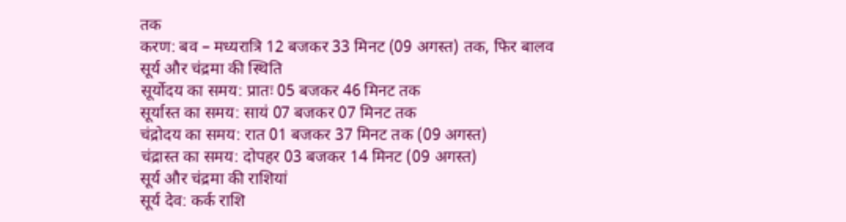तक
करण: बव – मध्यरात्रि 12 बजकर 33 मिनट (09 अगस्त) तक, फिर बालव
सूर्य और चंद्रमा की स्थिति
सूर्योदय का समय: प्रातः 05 बजकर 46 मिनट तक
सूर्यास्त का समय: सायं 07 बजकर 07 मिनट तक
चंद्रोदय का समय: रात 01 बजकर 37 मिनट तक (09 अगस्त)
चंद्रास्त का समय: दोपहर 03 बजकर 14 मिनट (09 अगस्त)
सूर्य और चंद्रमा की राशियां
सूर्य देव: कर्क राशि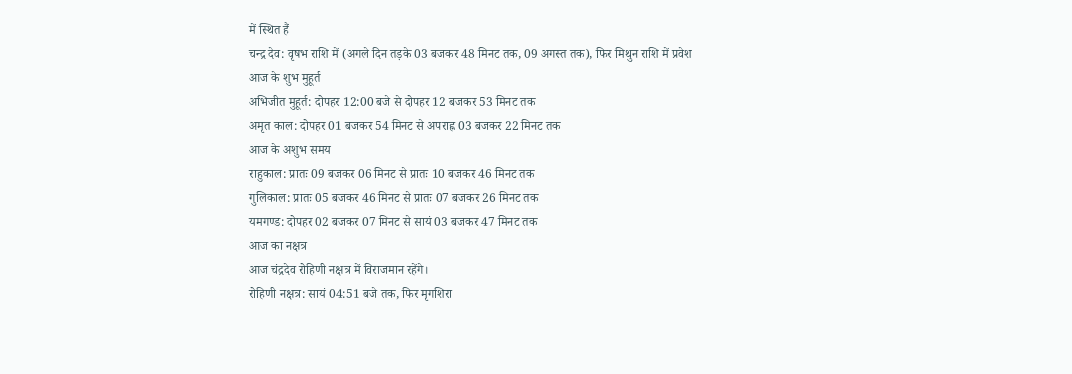में स्थित हैं
चन्द्र देव: वृषभ राशि में (अगले दिन तड़के 03 बजकर 48 मिनट तक, 09 अगस्त तक), फिर मिथुन राशि में प्रवेश
आज के शुभ मुहूर्त
अभिजीत मुहूर्त: दोपहर 12:00 बजे से दोपहर 12 बजकर 53 मिनट तक
अमृत काल: दोपहर 01 बजकर 54 मिनट से अपराह्न 03 बजकर 22 मिनट तक
आज के अशुभ समय
राहुकाल: प्रातः 09 बजकर 06 मिनट से प्रातः 10 बजकर 46 मिनट तक
गुलिकाल: प्रातः 05 बजकर 46 मिनट से प्रातः 07 बजकर 26 मिनट तक
यमगण्ड: दोपहर 02 बजकर 07 मिनट से सायं 03 बजकर 47 मिनट तक
आज का नक्षत्र
आज चंद्रदेव रोहिणी नक्षत्र में विराजमान रहेंगे।
रोहिणी नक्षत्र: सायं 04:51 बजे तक, फिर मृगशिरा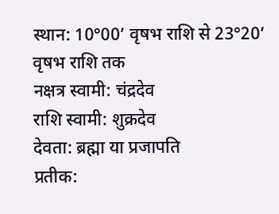स्थान: 10°00’ वृषभ राशि से 23°20’ वृषभ राशि तक
नक्षत्र स्वामी: चंद्रदेव
राशि स्वामी: शुक्रदेव
देवता: ब्रह्मा या प्रजापति
प्रतीक: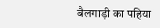बैलगाड़ी का पहिया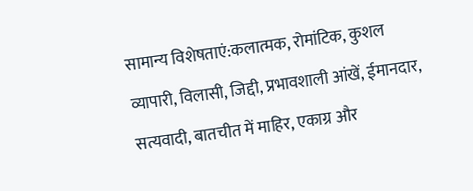सामान्य विशेषताएं:कलात्मक, रोमांटिक, कुशल व्यापारी, विलासी, जिद्दी, प्रभावशाली आंखें, ईमानदार, सत्यवादी, बातचीत में माहिर, एकाग्र और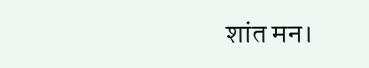शांत मन।